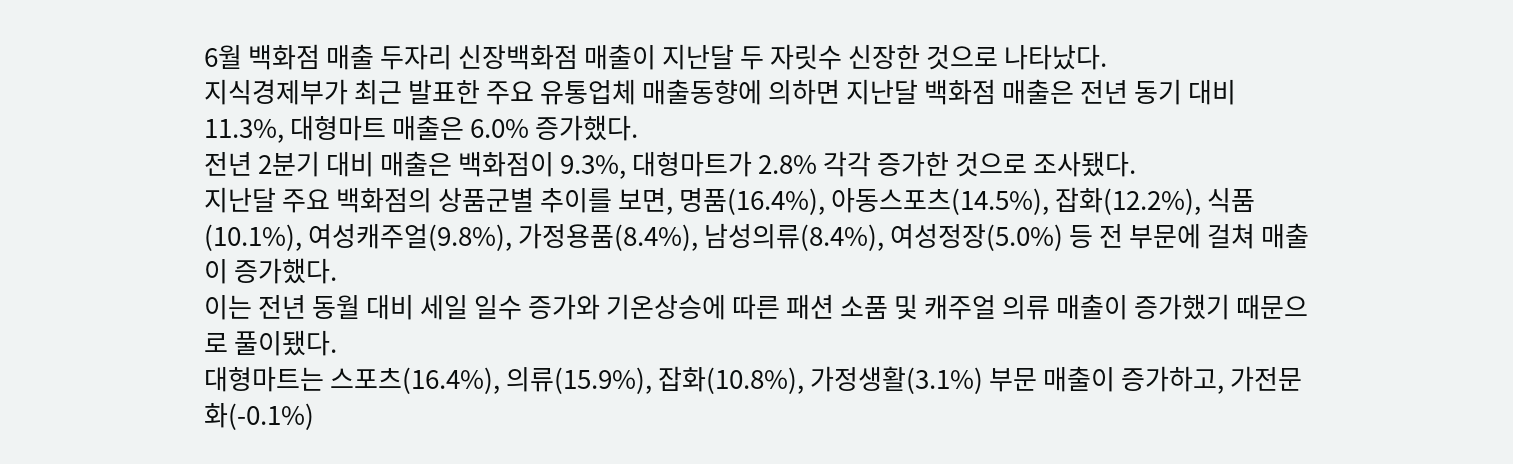6월 백화점 매출 두자리 신장백화점 매출이 지난달 두 자릿수 신장한 것으로 나타났다.
지식경제부가 최근 발표한 주요 유통업체 매출동향에 의하면 지난달 백화점 매출은 전년 동기 대비 11.3%, 대형마트 매출은 6.0% 증가했다.
전년 2분기 대비 매출은 백화점이 9.3%, 대형마트가 2.8% 각각 증가한 것으로 조사됐다.
지난달 주요 백화점의 상품군별 추이를 보면, 명품(16.4%), 아동스포츠(14.5%), 잡화(12.2%), 식품(10.1%), 여성캐주얼(9.8%), 가정용품(8.4%), 남성의류(8.4%), 여성정장(5.0%) 등 전 부문에 걸쳐 매출이 증가했다.
이는 전년 동월 대비 세일 일수 증가와 기온상승에 따른 패션 소품 및 캐주얼 의류 매출이 증가했기 때문으로 풀이됐다.
대형마트는 스포츠(16.4%), 의류(15.9%), 잡화(10.8%), 가정생활(3.1%) 부문 매출이 증가하고, 가전문화(-0.1%)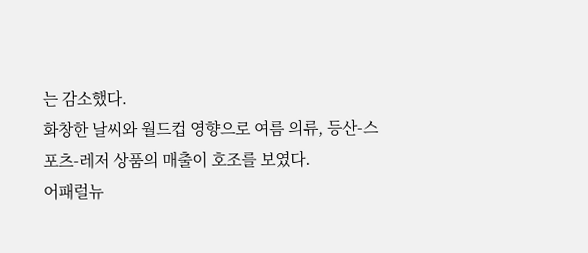는 감소했다.
화창한 날씨와 월드컵 영향으로 여름 의류, 등산-스포츠-레저 상품의 매출이 호조를 보였다.
어패럴뉴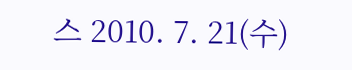스 2010. 7. 21(수)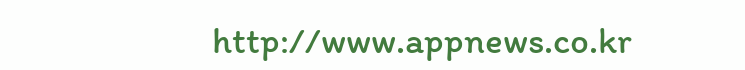http://www.appnews.co.kr